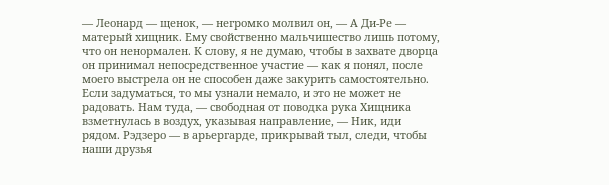— Леонард — щенок, — негромко молвил он, — А Ди-Ре — матерый хищник. Ему свойственно мальчишество лишь потому, что он ненормален. К слову, я не думаю, чтобы в захвате дворца он принимал непосредственное участие — как я понял, после моего выстрела он не способен даже закурить самостоятельно. Если задуматься, то мы узнали немало, и это не может не радовать. Нам туда, — свободная от поводка рука Хищника взметнулась в воздух, указывая направление, — Ник, иди рядом. Рэдзеро — в арьергарде, прикрывай тыл, следи, чтобы наши друзья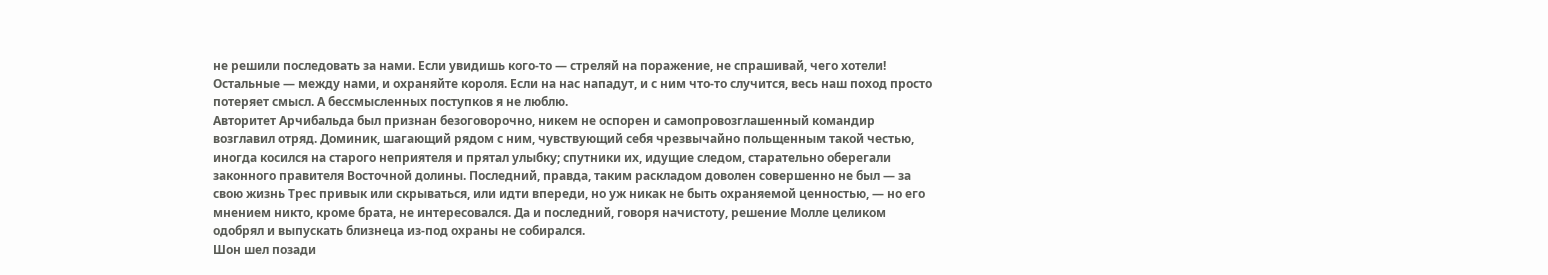не решили последовать за нами. Если увидишь кого-то — стреляй на поражение, не спрашивай, чего хотели! Остальные — между нами, и охраняйте короля. Если на нас нападут, и с ним что-то случится, весь наш поход просто потеряет смысл. А бессмысленных поступков я не люблю.
Авторитет Арчибальда был признан безоговорочно, никем не оспорен и самопровозглашенный командир возглавил отряд. Доминик, шагающий рядом с ним, чувствующий себя чрезвычайно польщенным такой честью, иногда косился на старого неприятеля и прятал улыбку; спутники их, идущие следом, старательно оберегали законного правителя Восточной долины. Последний, правда, таким раскладом доволен совершенно не был — за свою жизнь Трес привык или скрываться, или идти впереди, но уж никак не быть охраняемой ценностью, — но его мнением никто, кроме брата, не интересовался. Да и последний, говоря начистоту, решение Молле целиком одобрял и выпускать близнеца из-под охраны не собирался.
Шон шел позади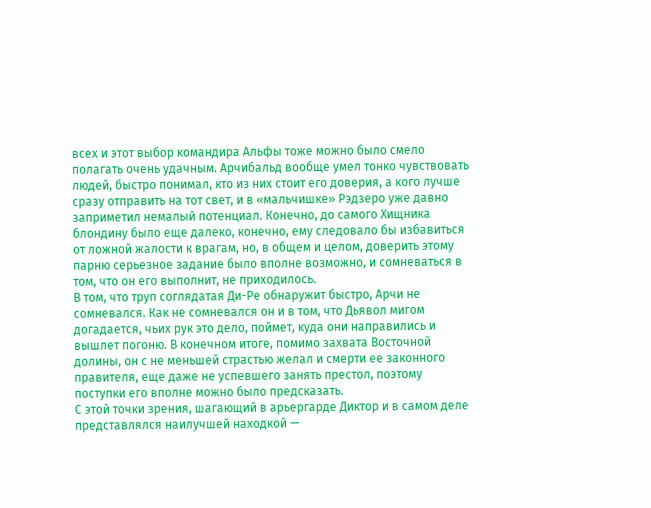всех и этот выбор командира Альфы тоже можно было смело полагать очень удачным. Арчибальд вообще умел тонко чувствовать людей, быстро понимал, кто из них стоит его доверия, а кого лучше сразу отправить на тот свет, и в «мальчишке» Рэдзеро уже давно заприметил немалый потенциал. Конечно, до самого Хищника блондину было еще далеко, конечно, ему следовало бы избавиться от ложной жалости к врагам, но, в общем и целом, доверить этому парню серьезное задание было вполне возможно, и сомневаться в том, что он его выполнит, не приходилось.
В том, что труп соглядатая Ди-Ре обнаружит быстро, Арчи не сомневался. Как не сомневался он и в том, что Дьявол мигом догадается, чьих рук это дело, поймет, куда они направились и вышлет погоню. В конечном итоге, помимо захвата Восточной долины, он с не меньшей страстью желал и смерти ее законного правителя, еще даже не успевшего занять престол, поэтому поступки его вполне можно было предсказать.
С этой точки зрения, шагающий в арьергарде Диктор и в самом деле представлялся наилучшей находкой —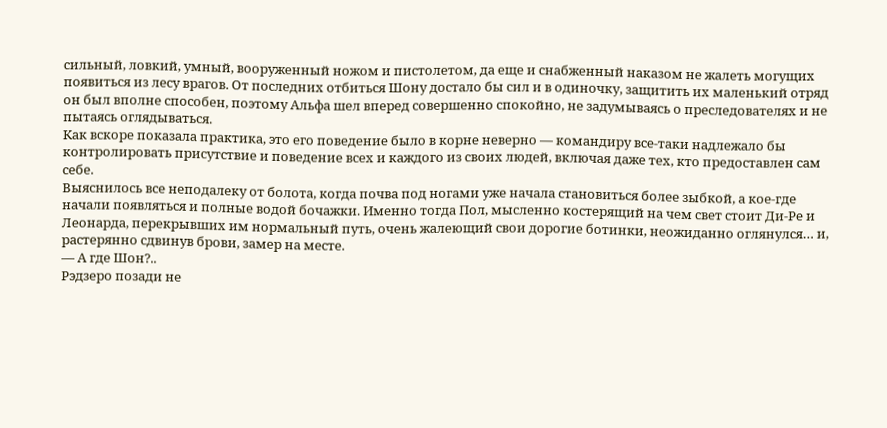сильный, ловкий, умный, вооруженный ножом и пистолетом, да еще и снабженный наказом не жалеть могущих появиться из лесу врагов. От последних отбиться Шону достало бы сил и в одиночку, защитить их маленький отряд он был вполне способен, поэтому Альфа шел вперед совершенно спокойно, не задумываясь о преследователях и не пытаясь оглядываться.
Как вскоре показала практика, это его поведение было в корне неверно — командиру все-таки надлежало бы контролировать присутствие и поведение всех и каждого из своих людей, включая даже тех, кто предоставлен сам себе.
Выяснилось все неподалеку от болота, когда почва под ногами уже начала становиться более зыбкой, а кое-где начали появляться и полные водой бочажки. Именно тогда Пол, мысленно костерящий на чем свет стоит Ди-Ре и Леонарда, перекрывших им нормальный путь, очень жалеющий свои дорогие ботинки, неожиданно оглянулся… и, растерянно сдвинув брови, замер на месте.
— А где Шон?..
Рэдзеро позади не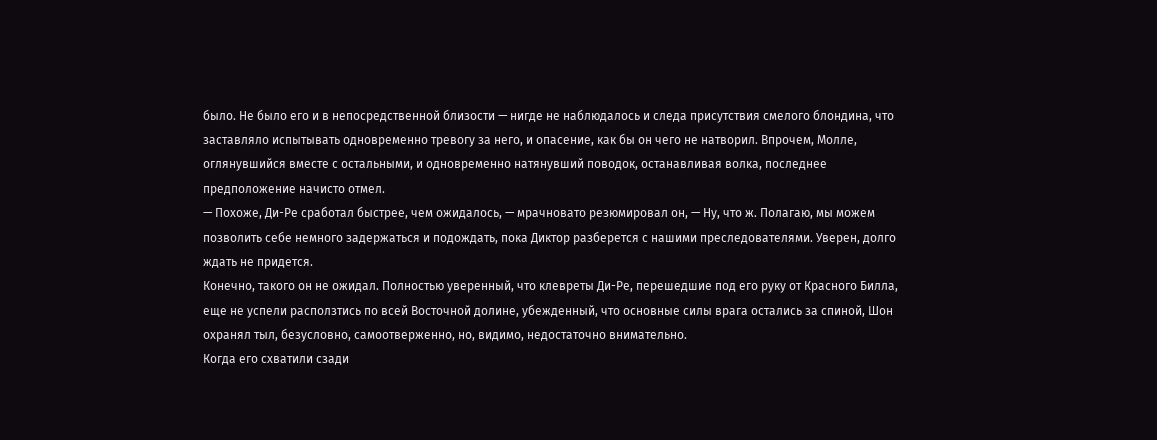было. Не было его и в непосредственной близости — нигде не наблюдалось и следа присутствия смелого блондина, что заставляло испытывать одновременно тревогу за него, и опасение, как бы он чего не натворил. Впрочем, Молле, оглянувшийся вместе с остальными, и одновременно натянувший поводок, останавливая волка, последнее предположение начисто отмел.
— Похоже, Ди-Ре сработал быстрее, чем ожидалось, — мрачновато резюмировал он, — Ну, что ж. Полагаю, мы можем позволить себе немного задержаться и подождать, пока Диктор разберется с нашими преследователями. Уверен, долго ждать не придется.
Конечно, такого он не ожидал. Полностью уверенный, что клевреты Ди-Ре, перешедшие под его руку от Красного Билла, еще не успели расползтись по всей Восточной долине, убежденный, что основные силы врага остались за спиной, Шон охранял тыл, безусловно, самоотверженно, но, видимо, недостаточно внимательно.
Когда его схватили сзади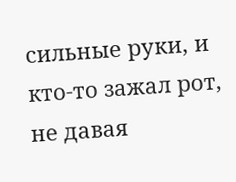сильные руки, и кто-то зажал рот, не давая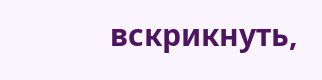вскрикнуть,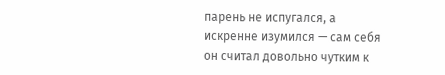парень не испугался, а искренне изумился — сам себя он считал довольно чутким к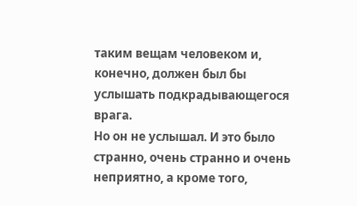таким вещам человеком и, конечно, должен был бы услышать подкрадывающегося врага.
Но он не услышал. И это было странно, очень странно и очень неприятно, а кроме того,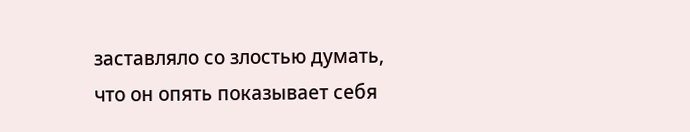заставляло со злостью думать, что он опять показывает себя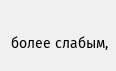более слабым,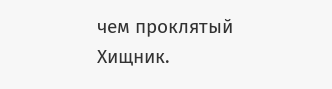чем проклятый Хищник.